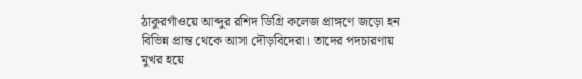ঠাকুরগাঁওয়ে আব্দুর রশিদ ডিগ্রি কলেজ প্রাঙ্গণে জড়ো হন বিভিন্ন প্রান্ত থেকে আসা দৌড়বিদেরা। তাদের পদচারণায় মুখর হয়ে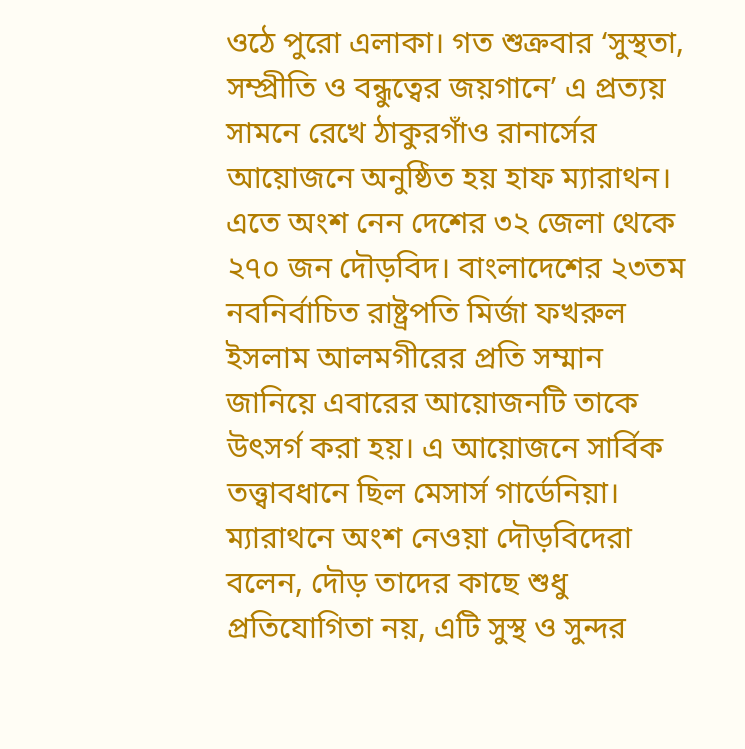ওঠে পুরো এলাকা। গত শুক্রবার ‘সুস্থতা, সম্প্রীতি ও বন্ধুত্বের জয়গানে’ এ প্রত্যয় সামনে রেখে ঠাকুরগাঁও রানার্সের আয়োজনে অনুষ্ঠিত হয় হাফ ম্যারাথন।
এতে অংশ নেন দেশের ৩২ জেলা থেকে ২৭০ জন দৌড়বিদ। বাংলাদেশের ২৩তম নবনির্বাচিত রাষ্ট্রপতি মির্জা ফখরুল ইসলাম আলমগীরের প্রতি সম্মান জানিয়ে এবারের আয়োজনটি তাকে উৎসর্গ করা হয়। এ আয়োজনে সার্বিক তত্ত্বাবধানে ছিল মেসার্স গার্ডেনিয়া। ম্যারাথনে অংশ নেওয়া দৌড়বিদেরা বলেন, দৌড় তাদের কাছে শুধু প্রতিযোগিতা নয়, এটি সুস্থ ও সুন্দর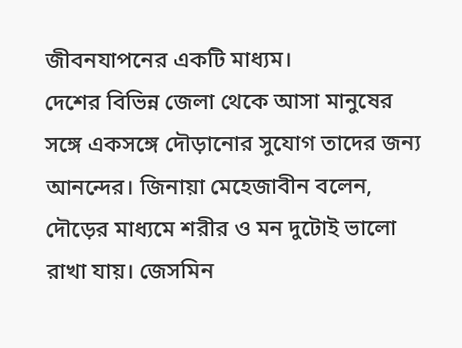জীবনযাপনের একটি মাধ্যম।
দেশের বিভিন্ন জেলা থেকে আসা মানুষের সঙ্গে একসঙ্গে দৌড়ানোর সুযোগ তাদের জন্য আনন্দের। জিনায়া মেহেজাবীন বলেন, দৌড়ের মাধ্যমে শরীর ও মন দুটোই ভালো রাখা যায়। জেসমিন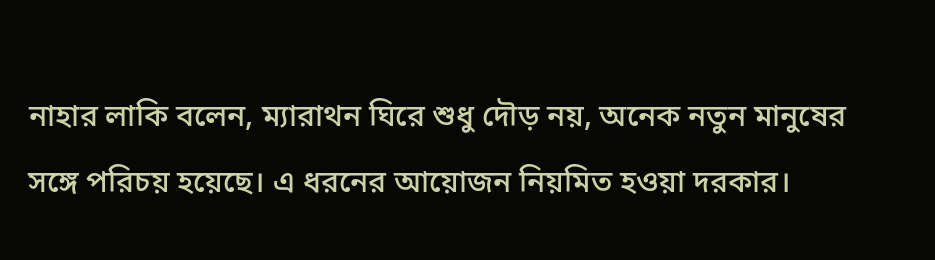নাহার লাকি বলেন, ম্যারাথন ঘিরে শুধু দৌড় নয়, অনেক নতুন মানুষের সঙ্গে পরিচয় হয়েছে। এ ধরনের আয়োজন নিয়মিত হওয়া দরকার।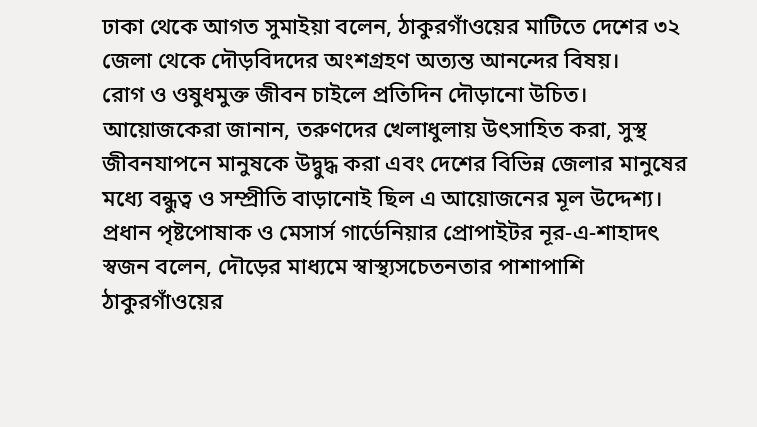ঢাকা থেকে আগত সুমাইয়া বলেন, ঠাকুরগাঁওয়ের মাটিতে দেশের ৩২ জেলা থেকে দৌড়বিদদের অংশগ্রহণ অত্যন্ত আনন্দের বিষয়।
রোগ ও ওষুধমুক্ত জীবন চাইলে প্রতিদিন দৌড়ানো উচিত। আয়োজকেরা জানান, তরুণদের খেলাধুলায় উৎসাহিত করা, সুস্থ জীবনযাপনে মানুষকে উদ্বুদ্ধ করা এবং দেশের বিভিন্ন জেলার মানুষের মধ্যে বন্ধুত্ব ও সম্প্রীতি বাড়ানোই ছিল এ আয়োজনের মূল উদ্দেশ্য। প্রধান পৃষ্টপোষাক ও মেসার্স গার্ডেনিয়ার প্রোপাইটর নূর-এ-শাহাদৎ স্বজন বলেন, দৌড়ের মাধ্যমে স্বাস্থ্যসচেতনতার পাশাপাশি ঠাকুরগাঁওয়ের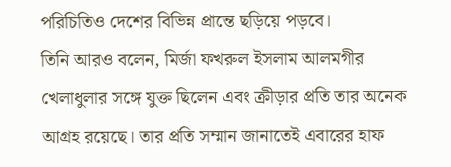পরিচিতিও দেশের বিভিন্ন প্রান্তে ছড়িয়ে পড়বে।
তিনি আরও বলেন, মির্জা ফখরুল ইসলাম আলমগীর খেলাধুলার সঙ্গে যুক্ত ছিলেন এবং ক্রীড়ার প্রতি তার অনেক আগ্রহ রয়েছে। তার প্রতি সম্মান জানাতেই এবারের হাফ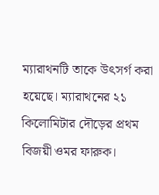ম্যারাথনটি তাকে উৎসর্গ করা হয়েছে। ম্যারাথনের ২১ কিলোমিটার দৌড়ের প্রথম বিজয়ী ওমর ফারুক।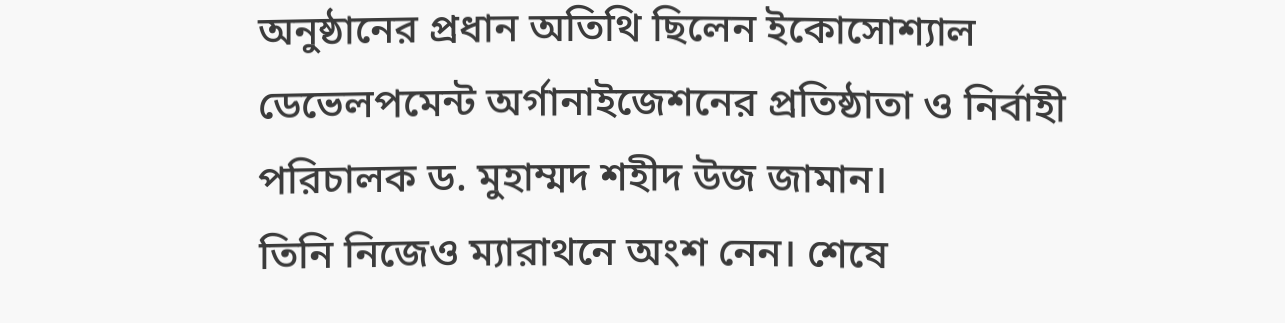অনুষ্ঠানের প্রধান অতিথি ছিলেন ইকোসোশ্যাল ডেভেলপমেন্ট অর্গানাইজেশনের প্রতিষ্ঠাতা ও নির্বাহী পরিচালক ড. মুহাম্মদ শহীদ উজ জামান।
তিনি নিজেও ম্যারাথনে অংশ নেন। শেষে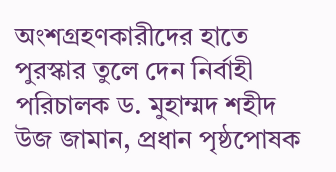অংশগ্রহণকারীদের হাতে পুরস্কার তুলে দেন নির্বাহী পরিচালক ড. মুহাম্মদ শহীদ উজ জামান, প্রধান পৃষ্ঠপোষক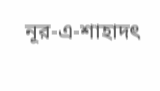নূর-এ-শাহাদৎ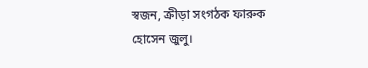স্বজন, ক্রীড়া সংগঠক ফারুক হোসেন জুলু।